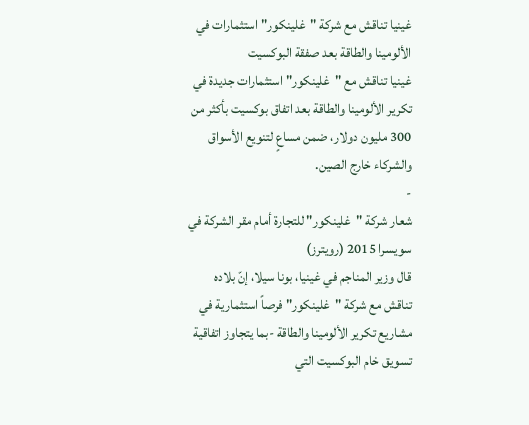غينيا تناقش مع شركة "غلينكور" استثمارات في الألومينا والطاقة بعد صفقة البوكسيت
غينيا تناقش مع "غلينكور" استثمارات جديدة في تكرير الألومينا والطاقة بعد اتفاق بوكسيت بأكثر من 300 مليون دولار، ضمن مساعٍ لتنويع الأسواق والشركاء خارج الصين.
-
شعار شركة "غلينكور" للتجارة أمام مقر الشركة في سويسرا 2015 (رويترز)
قال وزير المناجم في غينيا، بونا سيلا، إنّ بلاده تناقش مع شركة "غلينكور" فرصاً استثمارية في مشاريع تكرير الألومينا والطاقة -بما يتجاوز اتفاقية تسويق خام البوكسيت التي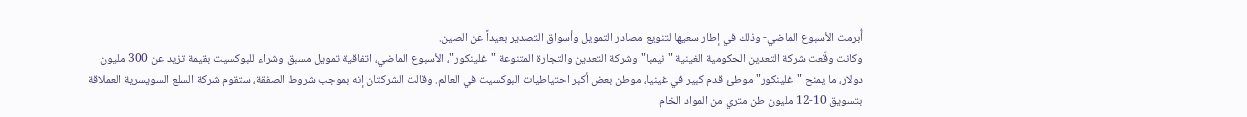أُبرمت الأسبوع الماضي- وذلك في إطار سعيها لتنويع مصادر التمويل وأسواق التصدير بعيداً عن الصين.
وكانت وقّعت شركة التعدين الحكومية الغينية "نيمبا" وشركة التعدين والتجارة المتنوعة "غلينكور"، الأسبوع الماضي، اتفاقية تمويل مسبق وشراء للبوكسيت بقيمة تزيد عن 300 مليون دولار، ما يمنح "غلينكور" موطئ قدم كبير في غينيا، موطن بعض أكبر احتياطيات البوكسيت في العالم. وقالت الشركتان إنه بموجب شروط الصفقة، ستقوم شركة السلع السويسرية العملاقة بتسويق 10-12 مليون طن متري من المواد الخام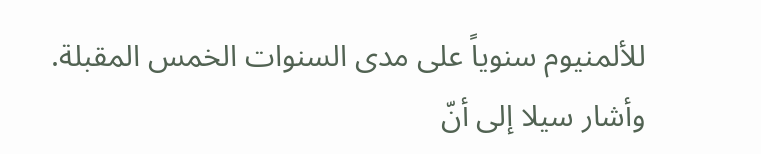للألمنيوم سنوياً على مدى السنوات الخمس المقبلة.
وأشار سيلا إلى أنّ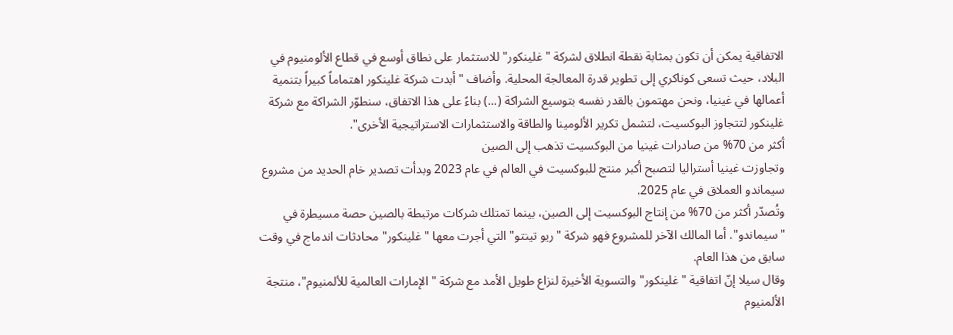الاتفاقية يمكن أن تكون بمثابة نقطة انطلاق لشركة "غلينكور" للاستثمار على نطاق أوسع في قطاع الألومنيوم في البلاد، حيث تسعى كوناكري إلى تطوير قدرة المعالجة المحلية. وأضاف "أبدت شركة غلينكور اهتماماً كبيراً بتنمية أعمالها في غينيا، ونحن مهتمون بالقدر نفسه بتوسيع الشراكة (...) بناءً على هذا الاتفاق، سنطوّر الشراكة مع شركة غلينكور لتتجاوز البوكسيت، لتشمل تكرير الألومينا والطاقة والاستثمارات الاستراتيجية الأخرى".
أكثر من 70% من صادرات غينيا من البوكسيت تذهب إلى الصين
وتجاوزت غينيا أستراليا لتصبح أكبر منتج للبوكسيت في العالم في عام 2023 وبدأت تصدير خام الحديد من مشروع سيماندو العملاق في عام 2025.
وتُصدّر أكثر من 70% من إنتاج البوكسيت إلى الصين، بينما تمتلك شركات مرتبطة بالصين حصة مسيطرة في "سيماندو". أما المالك الآخر للمشروع فهو شركة "ريو تينتو" التي أجرت معها "غلينكور" محادثات اندماج في وقت سابق من هذا العام.
وقال سيلا إنّ اتفاقية "غلينكور" والتسوية الأخيرة لنزاع طويل الأمد مع شركة "الإمارات العالمية للألمنيوم"، منتجة الألمنيوم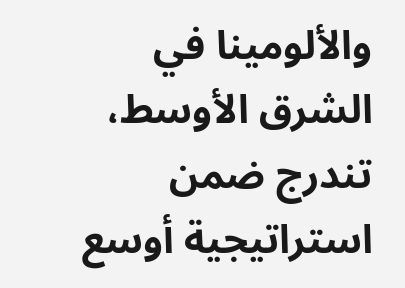والألومينا في الشرق الأوسط، تندرج ضمن استراتيجية أوسع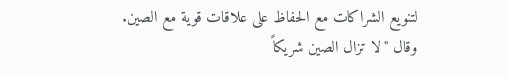لتنويع الشراكات مع الحفاظ على علاقات قوية مع الصين. وقال "لا تزال الصين شريكاً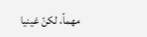مهماً، لكنّ غينيا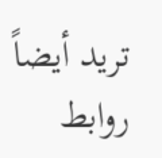تريد أيضاً روابط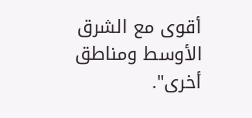أقوى مع الشرق الأوسط ومناطق أخرى".